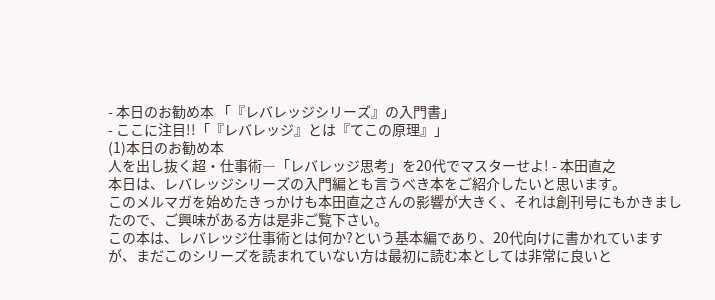- 本日のお勧め本 「『レバレッジシリーズ』の入門書」
- ここに注目!!「『レバレッジ』とは『てこの原理』」
(1)本日のお勧め本
人を出し抜く超・仕事術―「レバレッジ思考」を20代でマスターせよ! - 本田直之
本日は、レバレッジシリーズの入門編とも言うべき本をご紹介したいと思います。
このメルマガを始めたきっかけも本田直之さんの影響が大きく、それは創刊号にもかきましたので、ご興味がある方は是非ご覧下さい。
この本は、レバレッジ仕事術とは何か?という基本編であり、20代向けに書かれていますが、まだこのシリーズを読まれていない方は最初に読む本としては非常に良いと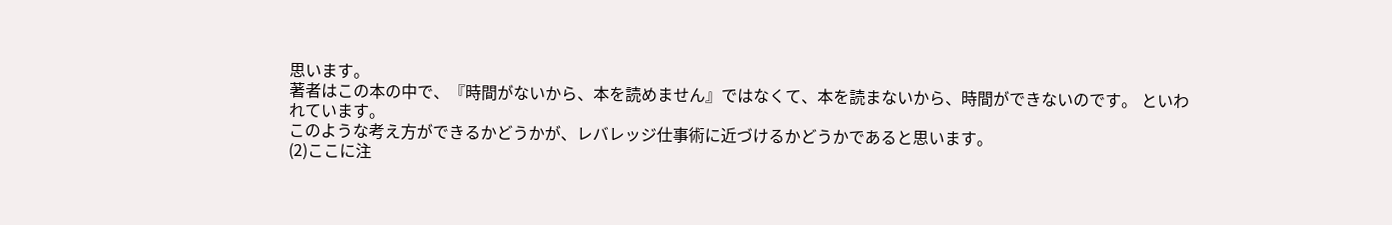思います。
著者はこの本の中で、『時間がないから、本を読めません』ではなくて、本を読まないから、時間ができないのです。 といわれています。
このような考え方ができるかどうかが、レバレッジ仕事術に近づけるかどうかであると思います。
(2)ここに注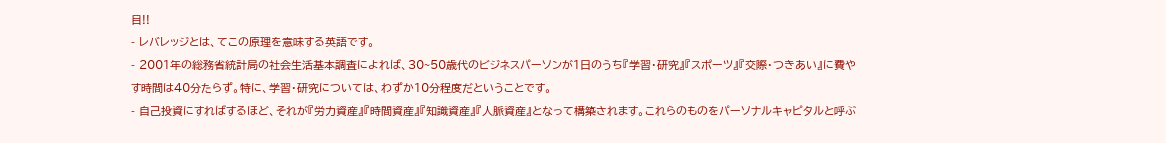目!!
- レバレッジとは、てこの原理を意味する英語です。
- 2001年の総務省統計局の社会生活基本調査によれば、30~50歳代のビジネスパーソンが1日のうち『学習・研究』『スポーツ』『交際・つきあい』に費やす時間は40分たらず。特に、学習・研究については、わずか10分程度だということです。
- 自己投資にすればするほど、それが『労力資産』『時間資産』『知識資産』『人脈資産』となって構築されます。これらのものをパーソナルキャピタルと呼ぶ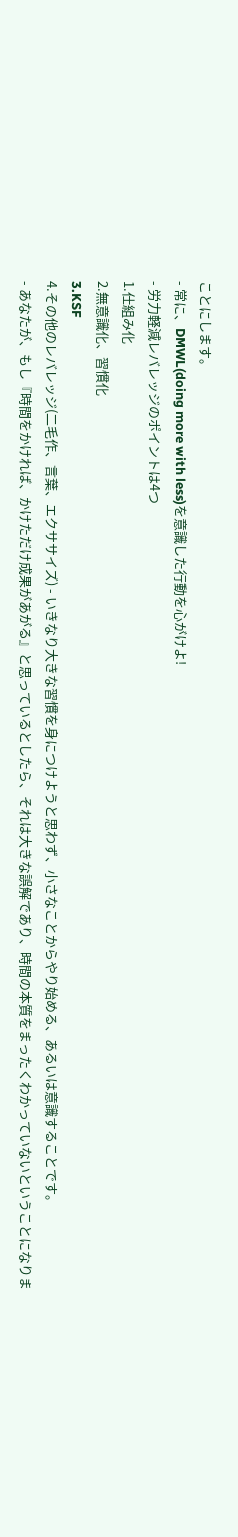ことにします。
- 常に、DMWL(doing more with less)を意識した行動を心がけよ!
- 労力軽減レバレッジのポイントは4つ
1.仕組み化
2.無意識化、習慣化
3.KSF
4.その他のレバレッジ(二毛作、言葉、エクササイズ) - いきなり大きな習慣を身につけようと思わず、小さなことからやり始める、あるいは意識することです。
- あなたが、もし『時間をかければ、かけただけ成果があがる』と思っているとしたら、それは大きな誤解であり、時間の本質をまったくわかっていないということになりま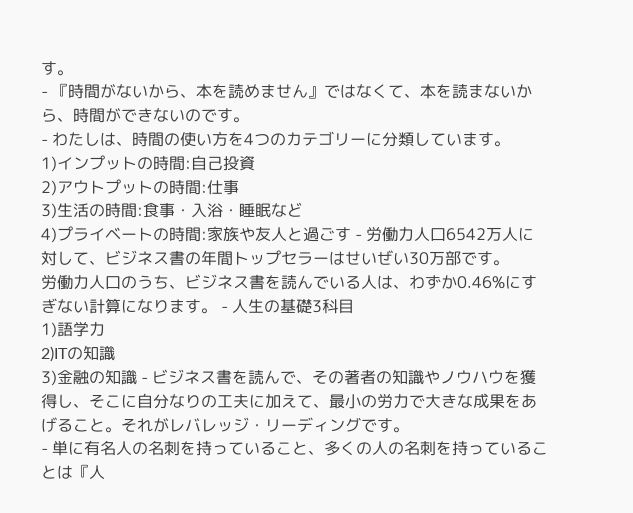す。
- 『時間がないから、本を読めません』ではなくて、本を読まないから、時間ができないのです。
- わたしは、時間の使い方を4つのカテゴリーに分類しています。
1)インプットの時間:自己投資
2)アウトプットの時間:仕事
3)生活の時間:食事・入浴・睡眠など
4)プライベートの時間:家族や友人と過ごす - 労働力人口6542万人に対して、ビジネス書の年間トップセラーはせいぜい30万部です。
労働力人口のうち、ビジネス書を読んでいる人は、わずか0.46%にすぎない計算になります。 - 人生の基礎3科目
1)語学力
2)ITの知識
3)金融の知識 - ビジネス書を読んで、その著者の知識やノウハウを獲得し、そこに自分なりの工夫に加えて、最小の労力で大きな成果をあげること。それがレバレッジ・リーディングです。
- 単に有名人の名刺を持っていること、多くの人の名刺を持っていることは『人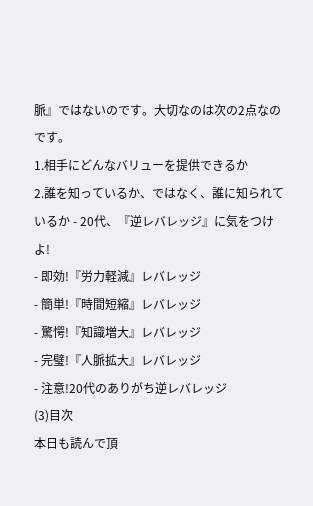脈』ではないのです。大切なのは次の2点なのです。
1.相手にどんなバリューを提供できるか
2.誰を知っているか、ではなく、誰に知られているか - 20代、『逆レバレッジ』に気をつけよ!
- 即効!『労力軽減』レバレッジ
- 簡単!『時間短縮』レバレッジ
- 驚愕!『知識増大』レバレッジ
- 完璧!『人脈拡大』レバレッジ
- 注意!20代のありがち逆レバレッジ
(3)目次
本日も読んで頂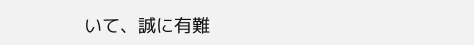いて、誠に有難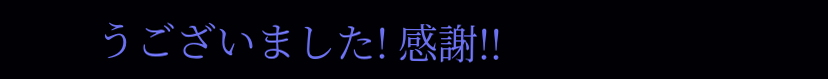うございました! 感謝!!